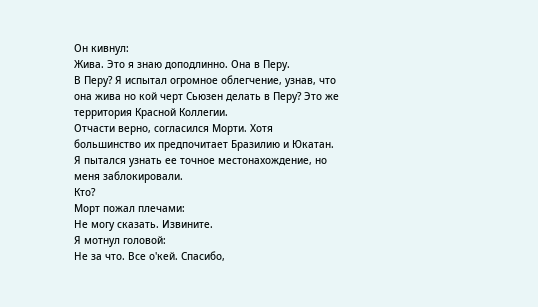Он кивнул:
Жива. Это я знаю доподлинно. Она в Перу.
В Перу? Я испытал огромное облегчение, узнав, что она жива но кой черт Сьюзен делать в Перу? Это же территория Красной Коллегии.
Отчасти верно, согласился Морти. Хотя большинство их предпочитает Бразилию и Юкатан. Я пытался узнать ее точное местонахождение, но меня заблокировали.
Кто?
Морт пожал плечами:
Не могу сказать. Извините.
Я мотнул головой:
Не за что. Все о'кей. Спасибо,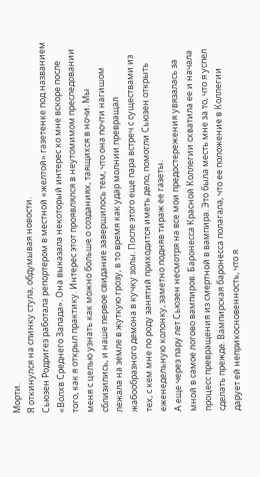Морти.
Я откинулся на спинку стула, обдумывая новости.
Сьюзен Родригез работала репортером в местной «желтой» газетенке под названием «Волхв Среднего Запада». Она выказала некоторый интерес ко мне вскоре после того, как я открыл практику. Интерес этот проявлялся в неутомимом преследовании меня с целью узнать как можно больше о созданиях, таящихся в ночи. Мы сблизились, и наше первое свидание завершилось тем, что она почти нагишом лежала на земле в жуткую грозу, в то время как удар молнии превращал жабообразного демона в кучку золы. После этого еще пара встреч с существами из тех, с кем мне по роду занятий приходится иметь дело, помогли Сьюзен открыть еженедельную колонку, заметно подняв тираж ее газеты.
А еще через пару лет Сьюзен несмотря на все мои предостережения увязалась за мной в самое логово вампиров. Баронесса Красной Коллегии схватила ее и начала процесс превращения из смертной в вампира. Это была месть мне за то, что я успел сделать прежде. Вампирская баронесса полагала, что ее положение в Коллегии дарует ей неприкосновенность, что я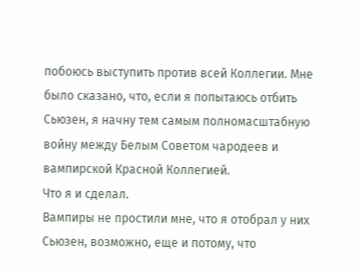побоюсь выступить против всей Коллегии. Мне было сказано, что, если я попытаюсь отбить Сьюзен, я начну тем самым полномасштабную войну между Белым Советом чародеев и вампирской Красной Коллегией.
Что я и сделал.
Вампиры не простили мне, что я отобрал у них Сьюзен, возможно, еще и потому, что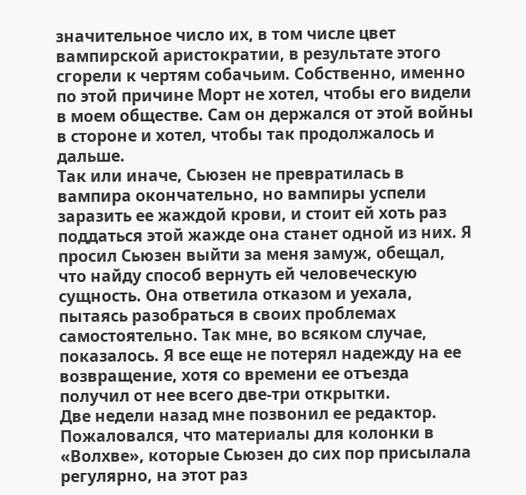значительное число их, в том числе цвет вампирской аристократии, в результате этого сгорели к чертям собачьим. Собственно, именно по этой причине Морт не хотел, чтобы его видели в моем обществе. Сам он держался от этой войны в стороне и хотел, чтобы так продолжалось и дальше.
Так или иначе, Сьюзен не превратилась в вампира окончательно, но вампиры успели заразить ее жаждой крови, и стоит ей хоть раз поддаться этой жажде она станет одной из них. Я просил Сьюзен выйти за меня замуж, обещал, что найду способ вернуть ей человеческую сущность. Она ответила отказом и уехала, пытаясь разобраться в своих проблемах самостоятельно. Так мне, во всяком случае, показалось. Я все еще не потерял надежду на ее возвращение, хотя со времени ее отъезда получил от нее всего две-три открытки.
Две недели назад мне позвонил ее редактор. Пожаловался, что материалы для колонки в «Волхве», которые Сьюзен до сих пор присылала регулярно, на этот раз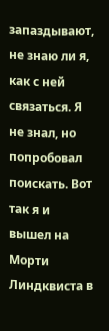запаздывают, не знаю ли я, как с ней связаться. Я не знал, но попробовал поискать. Вот так я и вышел на Морти Линдквиста в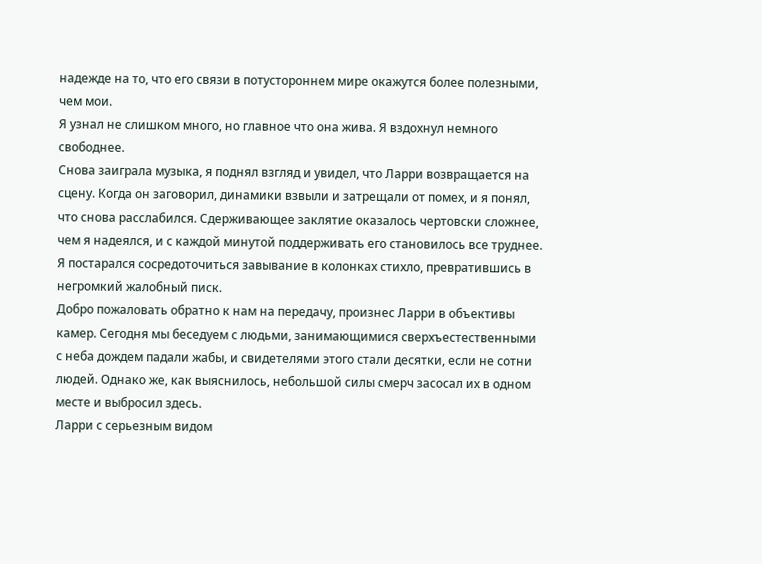надежде на то, что его связи в потустороннем мире окажутся более полезными, чем мои.
Я узнал не слишком много, но главное что она жива. Я вздохнул немного свободнее.
Снова заиграла музыка, я поднял взгляд и увидел, что Ларри возвращается на сцену. Когда он заговорил, динамики взвыли и затрещали от помех, и я понял, что снова расслабился. Сдерживающее заклятие оказалось чертовски сложнее, чем я надеялся, и с каждой минутой поддерживать его становилось все труднее. Я постарался сосредоточиться завывание в колонках стихло, превратившись в негромкий жалобный писк.
Добро пожаловать обратно к нам на передачу, произнес Ларри в объективы камер. Сегодня мы беседуем с людьми, занимающимися сверхъестественными
с неба дождем падали жабы, и свидетелями этого стали десятки, если не сотни людей. Однако же, как выяснилось, небольшой силы смерч засосал их в одном месте и выбросил здесь.
Ларри с серьезным видом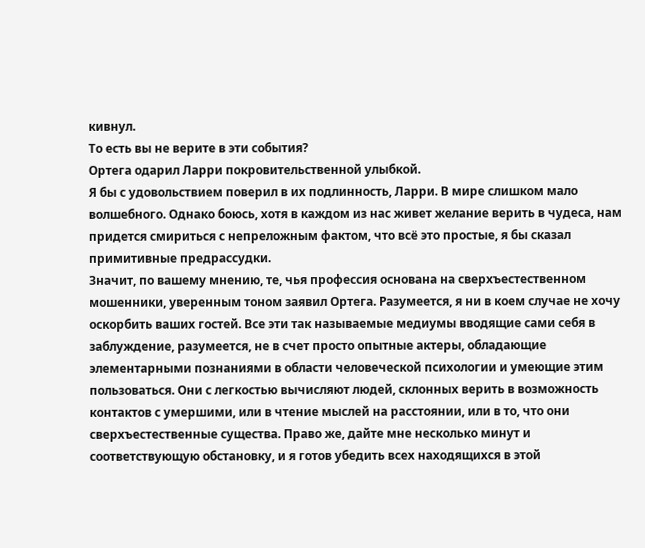кивнул.
То есть вы не верите в эти события?
Ортега одарил Ларри покровительственной улыбкой.
Я бы с удовольствием поверил в их подлинность, Ларри. В мире слишком мало волшебного. Однако боюсь, хотя в каждом из нас живет желание верить в чудеса, нам придется смириться с непреложным фактом, что всё это простые, я бы сказал примитивные предрассудки.
Значит, по вашему мнению, те, чья профессия основана на сверхъестественном
мошенники, уверенным тоном заявил Ортега. Разумеется, я ни в коем случае не хочу оскорбить ваших гостей. Все эти так называемые медиумы вводящие сами себя в заблуждение, разумеется, не в счет просто опытные актеры, обладающие элементарными познаниями в области человеческой психологии и умеющие этим пользоваться. Они с легкостью вычисляют людей, склонных верить в возможность контактов с умершими, или в чтение мыслей на расстоянии, или в то, что они сверхъестественные существа. Право же, дайте мне несколько минут и соответствующую обстановку, и я готов убедить всех находящихся в этой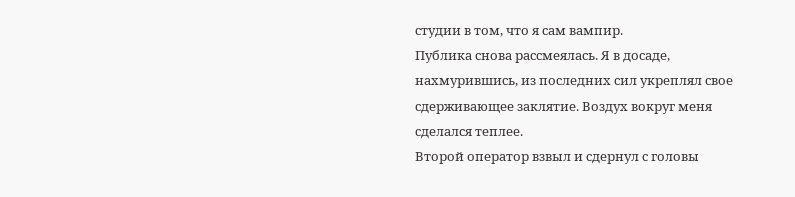студии в том, что я сам вампир.
Публика снова рассмеялась. Я в досаде, нахмурившись, из последних сил укреплял свое сдерживающее заклятие. Воздух вокруг меня сделался теплее.
Второй оператор взвыл и сдернул с головы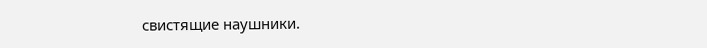свистящие наушники.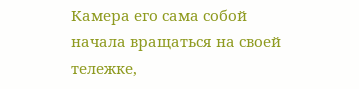Камера его сама собой начала вращаться на своей тележке,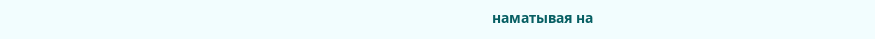наматывая на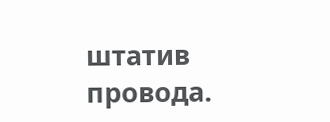штатив провода.